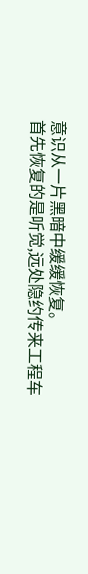意识从一片黑暗中缓缓恢复。
首先恢复的是听觉,远处隐约传来工程车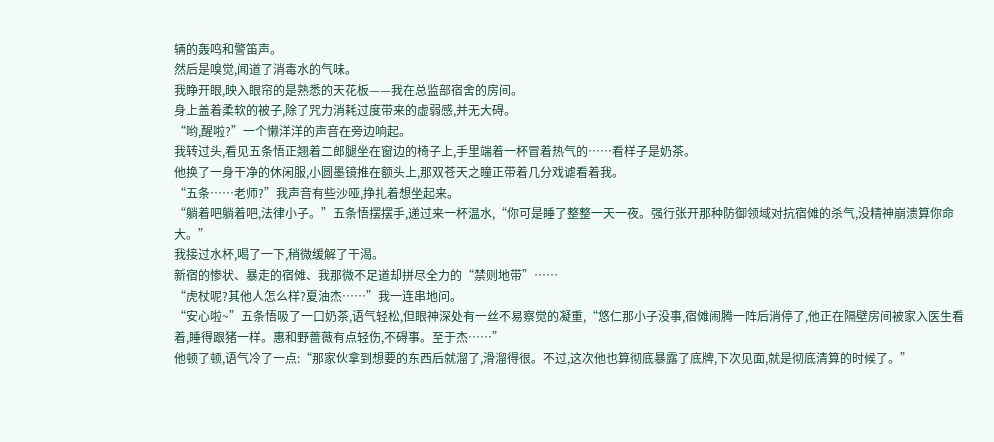辆的轰鸣和警笛声。
然后是嗅觉,闻道了消毒水的气味。
我睁开眼,映入眼帘的是熟悉的天花板——我在总监部宿舍的房间。
身上盖着柔软的被子,除了咒力消耗过度带来的虚弱感,并无大碍。
“哟,醒啦?”一个懒洋洋的声音在旁边响起。
我转过头,看见五条悟正翘着二郎腿坐在窗边的椅子上,手里端着一杯冒着热气的……看样子是奶茶。
他换了一身干净的休闲服,小圆墨镜推在额头上,那双苍天之瞳正带着几分戏谑看着我。
“五条……老师?”我声音有些沙哑,挣扎着想坐起来。
“躺着吧躺着吧,法律小子。”五条悟摆摆手,递过来一杯温水,“你可是睡了整整一天一夜。强行张开那种防御领域对抗宿傩的杀气,没精神崩溃算你命大。”
我接过水杯,喝了一下,稍微缓解了干渴。
新宿的惨状、暴走的宿傩、我那微不足道却拼尽全力的“禁则地带”……
“虎杖呢?其他人怎么样?夏油杰……”我一连串地问。
“安心啦~”五条悟吸了一口奶茶,语气轻松,但眼神深处有一丝不易察觉的凝重,“悠仁那小子没事,宿傩闹腾一阵后消停了,他正在隔壁房间被家入医生看着,睡得跟猪一样。惠和野蔷薇有点轻伤,不碍事。至于杰……”
他顿了顿,语气冷了一点:“那家伙拿到想要的东西后就溜了,滑溜得很。不过,这次他也算彻底暴露了底牌,下次见面,就是彻底清算的时候了。”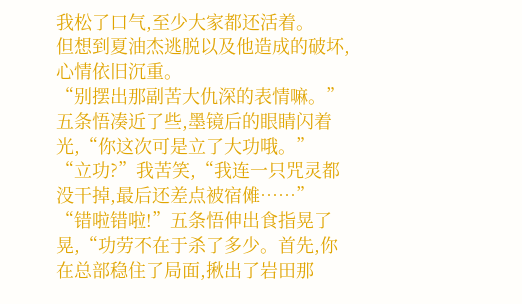我松了口气,至少大家都还活着。
但想到夏油杰逃脱以及他造成的破坏,心情依旧沉重。
“别摆出那副苦大仇深的表情嘛。”五条悟凑近了些,墨镜后的眼睛闪着光,“你这次可是立了大功哦。”
“立功?”我苦笑,“我连一只咒灵都没干掉,最后还差点被宿傩……”
“错啦错啦!”五条悟伸出食指晃了晃,“功劳不在于杀了多少。首先,你在总部稳住了局面,揪出了岩田那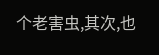个老害虫,其次,也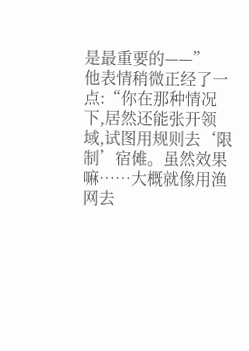是最重要的——”
他表情稍微正经了一点:“你在那种情况下,居然还能张开领域,试图用规则去‘限制’宿傩。虽然效果嘛……大概就像用渔网去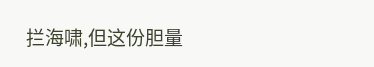拦海啸,但这份胆量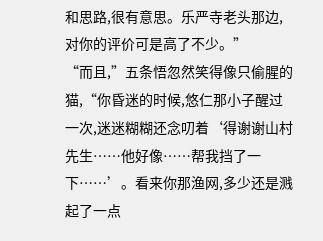和思路,很有意思。乐严寺老头那边,对你的评价可是高了不少。”
“而且,”五条悟忽然笑得像只偷腥的猫,“你昏迷的时候,悠仁那小子醒过一次,迷迷糊糊还念叨着‘得谢谢山村先生……他好像……帮我挡了一下……’。看来你那渔网,多少还是溅起了一点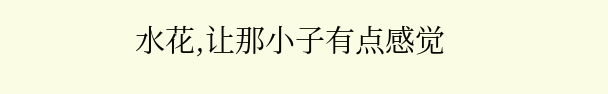水花,让那小子有点感觉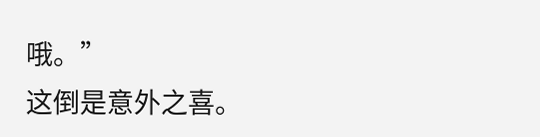哦。”
这倒是意外之喜。